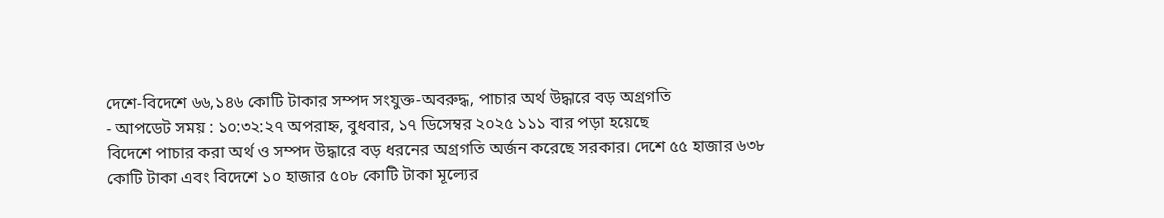দেশে-বিদেশে ৬৬,১৪৬ কোটি টাকার সম্পদ সংযুক্ত-অবরুদ্ধ, পাচার অর্থ উদ্ধারে বড় অগ্রগতি
- আপডেট সময় : ১০:৩২:২৭ অপরাহ্ন, বুধবার, ১৭ ডিসেম্বর ২০২৫ ১১১ বার পড়া হয়েছে
বিদেশে পাচার করা অর্থ ও সম্পদ উদ্ধারে বড় ধরনের অগ্রগতি অর্জন করেছে সরকার। দেশে ৫৫ হাজার ৬৩৮ কোটি টাকা এবং বিদেশে ১০ হাজার ৫০৮ কোটি টাকা মূল্যের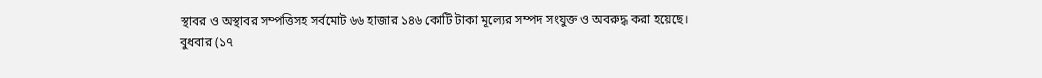স্থাবর ও অস্থাবর সম্পত্তিসহ সর্বমোট ৬৬ হাজার ১৪৬ কোটি টাকা মূল্যের সম্পদ সংযুক্ত ও অবরুদ্ধ করা হয়েছে।
বুধবার (১৭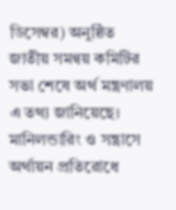ডিসেম্বর) অনুষ্ঠিত জাতীয় সমন্বয় কমিটির সভা শেষে অর্থ মন্ত্রণালয় এ তথ্য জানিয়েছে। মানিলন্ডারিং ও সন্ত্রাসে অর্থায়ন প্রতিরোধে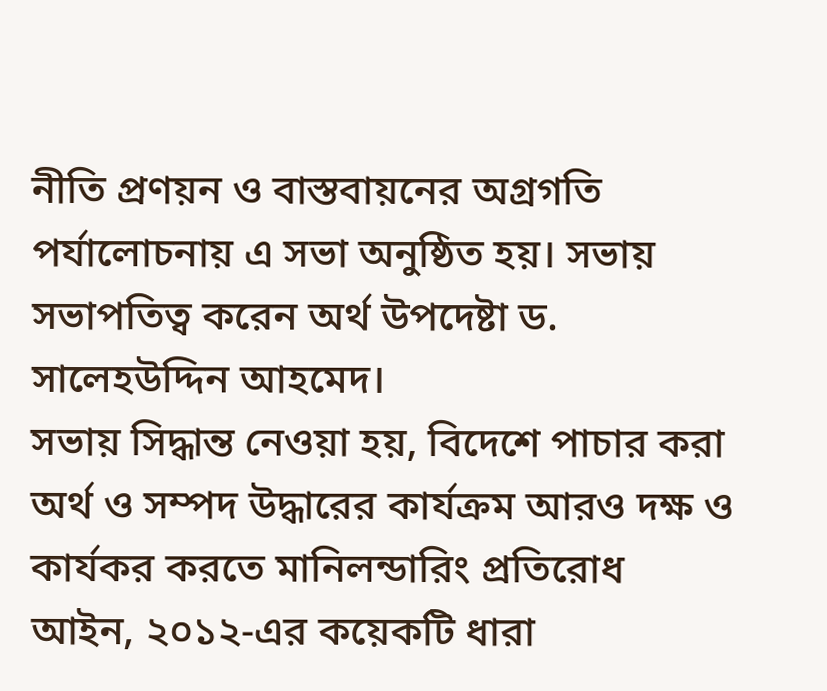নীতি প্রণয়ন ও বাস্তবায়নের অগ্রগতি পর্যালোচনায় এ সভা অনুষ্ঠিত হয়। সভায় সভাপতিত্ব করেন অর্থ উপদেষ্টা ড. সালেহউদ্দিন আহমেদ।
সভায় সিদ্ধান্ত নেওয়া হয়, বিদেশে পাচার করা অর্থ ও সম্পদ উদ্ধারের কার্যক্রম আরও দক্ষ ও কার্যকর করতে মানিলন্ডারিং প্রতিরোধ আইন, ২০১২-এর কয়েকটি ধারা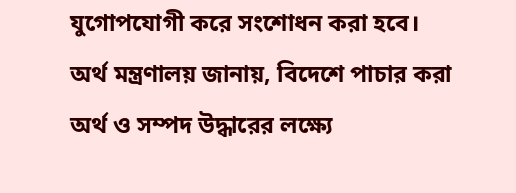যুগোপযোগী করে সংশোধন করা হবে।
অর্থ মন্ত্রণালয় জানায়, বিদেশে পাচার করা অর্থ ও সম্পদ উদ্ধারের লক্ষ্যে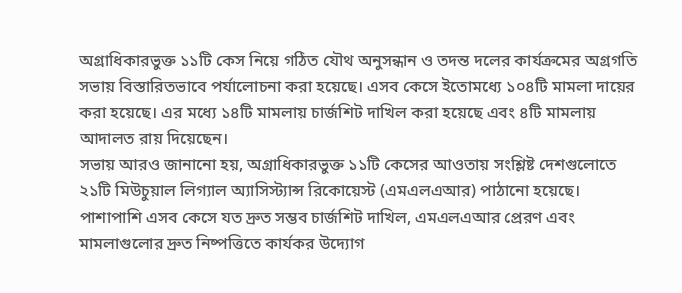অগ্রাধিকারভুক্ত ১১টি কেস নিয়ে গঠিত যৌথ অনুসন্ধান ও তদন্ত দলের কার্যক্রমের অগ্রগতি সভায় বিস্তারিতভাবে পর্যালোচনা করা হয়েছে। এসব কেসে ইতোমধ্যে ১০৪টি মামলা দায়ের করা হয়েছে। এর মধ্যে ১৪টি মামলায় চার্জশিট দাখিল করা হয়েছে এবং ৪টি মামলায় আদালত রায় দিয়েছেন।
সভায় আরও জানানো হয়, অগ্রাধিকারভুক্ত ১১টি কেসের আওতায় সংশ্লিষ্ট দেশগুলোতে ২১টি মিউচুয়াল লিগ্যাল অ্যাসিস্ট্যান্স রিকোয়েস্ট (এমএলএআর) পাঠানো হয়েছে। পাশাপাশি এসব কেসে যত দ্রুত সম্ভব চার্জশিট দাখিল, এমএলএআর প্রেরণ এবং মামলাগুলোর দ্রুত নিষ্পত্তিতে কার্যকর উদ্যোগ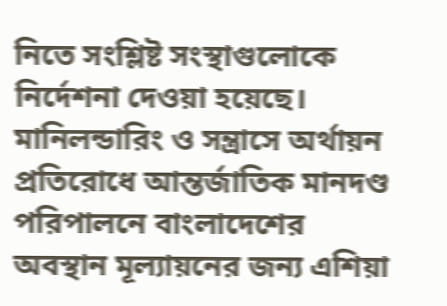নিতে সংশ্লিষ্ট সংস্থাগুলোকে নির্দেশনা দেওয়া হয়েছে।
মানিলন্ডারিং ও সন্ত্রাসে অর্থায়ন প্রতিরোধে আন্তর্জাতিক মানদণ্ড পরিপালনে বাংলাদেশের অবস্থান মূল্যায়নের জন্য এশিয়া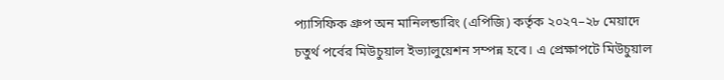প্যাসিফিক গ্রুপ অন মানিলন্ডারিং (এপিজি) কর্তৃক ২০২৭–২৮ মেয়াদে চতুর্থ পর্বের মিউচুয়াল ইভ্যালুয়েশন সম্পন্ন হবে। এ প্রেক্ষাপটে মিউচুয়াল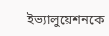ইভ্যালুয়েশনকে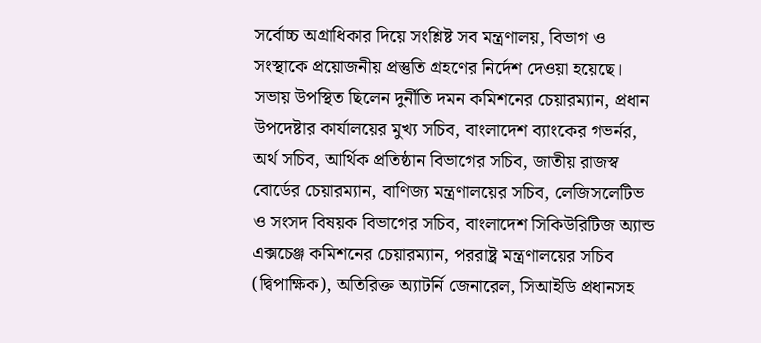সর্বোচ্চ অগ্রাধিকার দিয়ে সংশ্লিষ্ট সব মন্ত্রণালয়, বিভাগ ও সংস্থাকে প্রয়োজনীয় প্রস্তুতি গ্রহণের নির্দেশ দেওয়া হয়েছে।
সভায় উপস্থিত ছিলেন দুর্নীতি দমন কমিশনের চেয়ারম্যান, প্রধান উপদেষ্টার কার্যালয়ের মুখ্য সচিব, বাংলাদেশ ব্যাংকের গভর্নর, অর্থ সচিব, আর্থিক প্রতিষ্ঠান বিভাগের সচিব, জাতীয় রাজস্ব বোর্ডের চেয়ারম্যান, বাণিজ্য মন্ত্রণালয়ের সচিব, লেজিসলেটিভ ও সংসদ বিষয়ক বিভাগের সচিব, বাংলাদেশ সিকিউরিটিজ অ্যান্ড এক্সচেঞ্জ কমিশনের চেয়ারম্যান, পররাষ্ট্র মন্ত্রণালয়ের সচিব (দ্বিপাক্ষিক), অতিরিক্ত অ্যাটর্নি জেনারেল, সিআইডি প্রধানসহ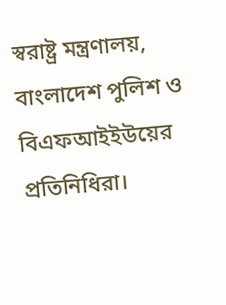স্বরাষ্ট্র মন্ত্রণালয়, বাংলাদেশ পুলিশ ও বিএফআইইউয়ের প্রতিনিধিরা।